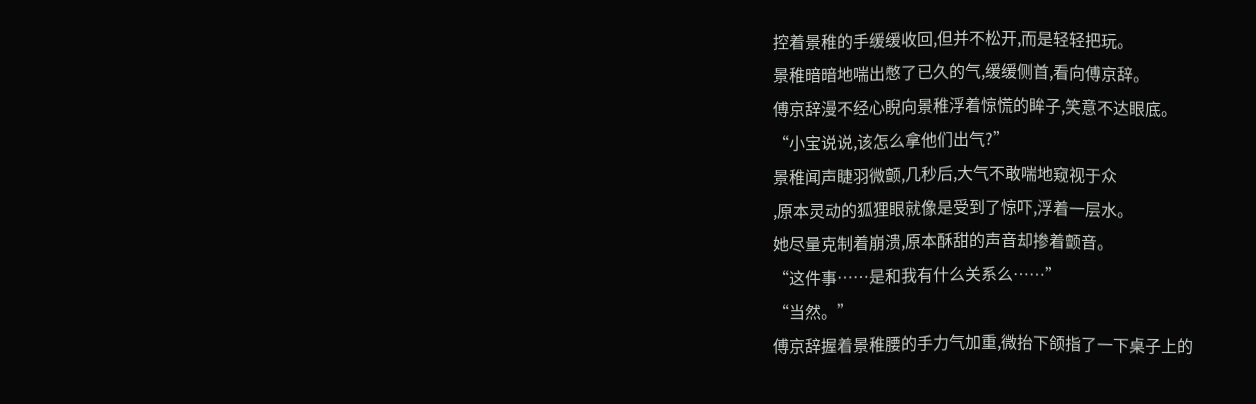控着景稚的手缓缓收回,但并不松开,而是轻轻把玩。
景稚暗暗地喘出憋了已久的气,缓缓侧首,看向傅京辞。
傅京辞漫不经心睨向景稚浮着惊慌的眸子,笑意不达眼底。
“小宝说说,该怎么拿他们出气?”
景稚闻声睫羽微颤,几秒后,大气不敢喘地窥视于众
,原本灵动的狐狸眼就像是受到了惊吓,浮着一层水。
她尽量克制着崩溃,原本酥甜的声音却掺着颤音。
“这件事……是和我有什么关系么……”
“当然。”
傅京辞握着景稚腰的手力气加重,微抬下颌指了一下桌子上的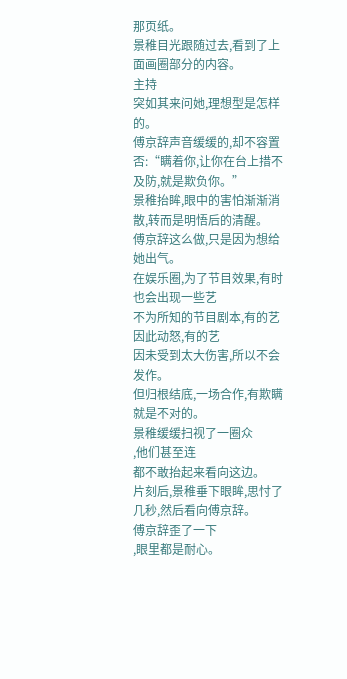那页纸。
景稚目光跟随过去,看到了上面画圈部分的内容。
主持
突如其来问她,理想型是怎样的。
傅京辞声音缓缓的,却不容置否:“瞒着你,让你在台上措不及防,就是欺负你。”
景稚抬眸,眼中的害怕渐渐消散,转而是明悟后的清醒。
傅京辞这么做,只是因为想给她出气。
在娱乐圈,为了节目效果,有时也会出现一些艺
不为所知的节目剧本,有的艺
因此动怒,有的艺
因未受到太大伤害,所以不会发作。
但归根结底,一场合作,有欺瞒就是不对的。
景稚缓缓扫视了一圈众
,他们甚至连
都不敢抬起来看向这边。
片刻后,景稚垂下眼眸,思忖了几秒,然后看向傅京辞。
傅京辞歪了一下
,眼里都是耐心。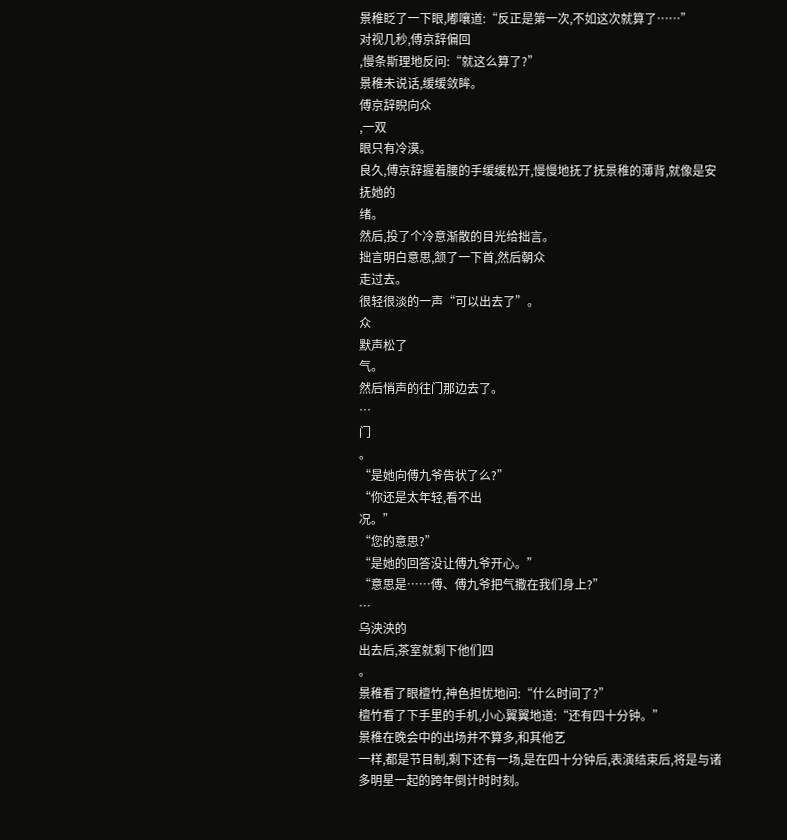景稚眨了一下眼,嘟嚷道:“反正是第一次,不如这次就算了……”
对视几秒,傅京辞偏回
,慢条斯理地反问:“就这么算了?”
景稚未说话,缓缓敛眸。
傅京辞睨向众
,一双
眼只有冷漠。
良久,傅京辞握着腰的手缓缓松开,慢慢地抚了抚景稚的薄背,就像是安抚她的
绪。
然后,投了个冷意渐散的目光给拙言。
拙言明白意思,颔了一下首,然后朝众
走过去。
很轻很淡的一声“可以出去了”。
众
默声松了
气。
然后悄声的往门那边去了。
…
门
。
“是她向傅九爷告状了么?”
“你还是太年轻,看不出
况。”
“您的意思?”
“是她的回答没让傅九爷开心。”
“意思是……傅、傅九爷把气撒在我们身上?”
…
乌泱泱的
出去后,茶室就剩下他们四
。
景稚看了眼檀竹,神色担忧地问:“什么时间了?”
檀竹看了下手里的手机,小心翼翼地道:“还有四十分钟。”
景稚在晚会中的出场并不算多,和其他艺
一样,都是节目制,剩下还有一场,是在四十分钟后,表演结束后,将是与诸多明星一起的跨年倒计时时刻。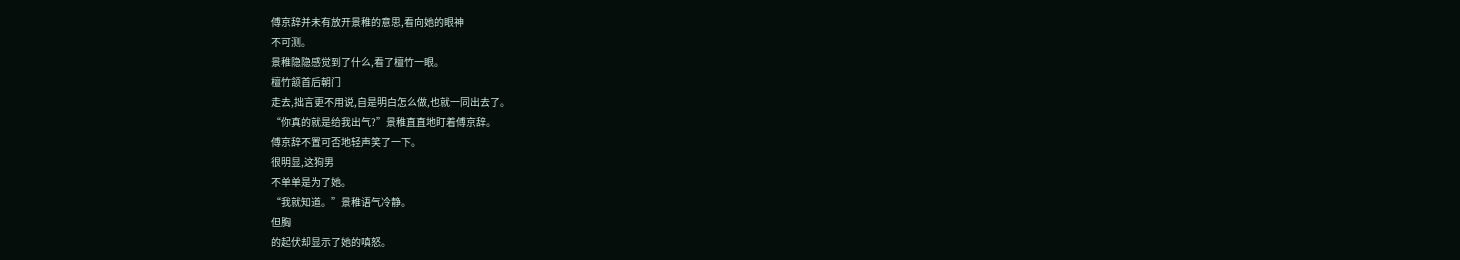傅京辞并未有放开景稚的意思,看向她的眼神
不可测。
景稚隐隐感觉到了什么,看了檀竹一眼。
檀竹颔首后朝门
走去,拙言更不用说,自是明白怎么做,也就一同出去了。
“你真的就是给我出气?”景稚直直地盯着傅京辞。
傅京辞不置可否地轻声笑了一下。
很明显,这狗男
不单单是为了她。
“我就知道。”景稚语气冷静。
但胸
的起伏却显示了她的嗔怒。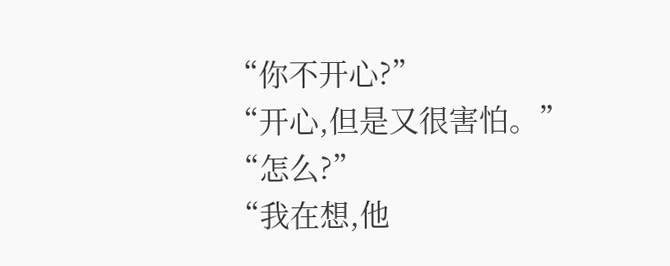“你不开心?”
“开心,但是又很害怕。”
“怎么?”
“我在想,他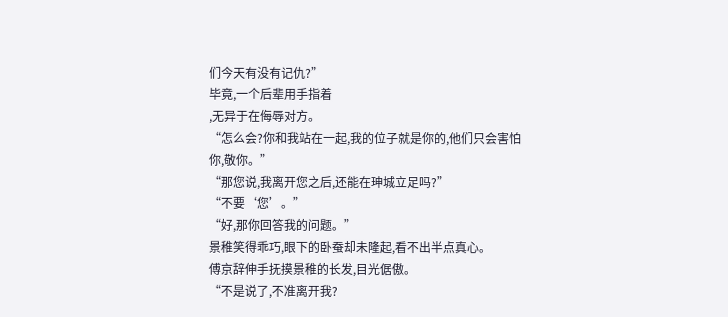们今天有没有记仇?”
毕竟,一个后辈用手指着
,无异于在侮辱对方。
“怎么会?你和我站在一起,我的位子就是你的,他们只会害怕你,敬你。”
“那您说,我离开您之后,还能在珅城立足吗?”
“不要‘您’。”
“好,那你回答我的问题。”
景稚笑得乖巧,眼下的卧蚕却未隆起,看不出半点真心。
傅京辞伸手抚摸景稚的长发,目光倨傲。
“不是说了,不准离开我?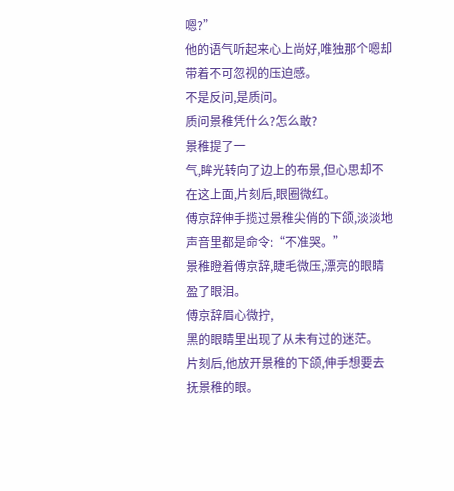嗯?”
他的语气听起来心上尚好,唯独那个嗯却带着不可忽视的压迫感。
不是反问,是质问。
质问景稚凭什么?怎么敢?
景稚提了一
气,眸光转向了边上的布景,但心思却不在这上面,片刻后,眼圈微红。
傅京辞伸手揽过景稚尖俏的下颌,淡淡地声音里都是命令:“不准哭。”
景稚瞪着傅京辞,睫毛微压,漂亮的眼睛盈了眼泪。
傅京辞眉心微拧,
黑的眼睛里出现了从未有过的迷茫。
片刻后,他放开景稚的下颌,伸手想要去抚景稚的眼。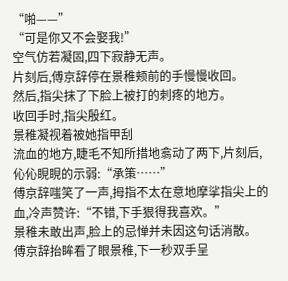“啪——”
“可是你又不会娶我!”
空气仿若凝固,四下寂静无声。
片刻后,傅京辞停在景稚颊前的手慢慢收回。
然后,指尖抹了下脸上被打的刺疼的地方。
收回手时,指尖殷红。
景稚凝视着被她指甲刮
流血的地方,睫毛不知所措地翕动了两下,片刻后,伈伈睍睍的示弱:“承策……”
傅京辞嗤笑了一声,拇指不太在意地摩挲指尖上的血,冷声赞许:“不错,下手狠得我喜欢。”
景稚未敢出声,脸上的忌惮并未因这句话消散。
傅京辞抬眸看了眼景稚,下一秒双手呈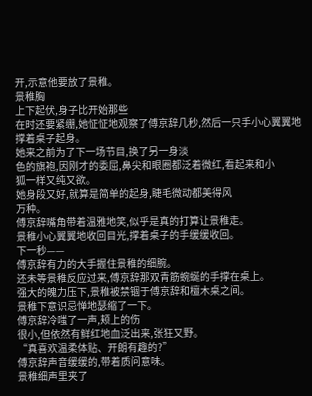开,示意他要放了景稚。
景稚胸
上下起伏,身子比开始那些
在时还要紧绷,她怔怔地观察了傅京辞几秒,然后一只手小心翼翼地撑着桌子起身。
她来之前为了下一场节目,换了另一身淡
色的旗袍,因刚才的委屈,鼻尖和眼圈都泛着微红,看起来和小
狐一样又纯又欲。
她身段又好,就算是简单的起身,睫毛微动都美得风
万种。
傅京辞嘴角带着温雅地笑,似乎是真的打算让景稚走。
景稚小心翼翼地收回目光,撑着桌子的手缓缓收回。
下一秒——
傅京辞有力的大手握住景稚的细腕。
还未等景稚反应过来,傅京辞那双青筋蜿蜒的手撑在桌上。
强大的魄力压下,景稚被禁锢于傅京辞和檀木桌之间。
景稚下意识忌惮地瑟缩了一下。
傅京辞冷嗤了一声,颊上的伤
很小,但依然有鲜红地血泛出来,张狂又野。
“真喜欢温柔体贴、开朗有趣的?”
傅京辞声音缓缓的,带着质问意味。
景稚细声里夹了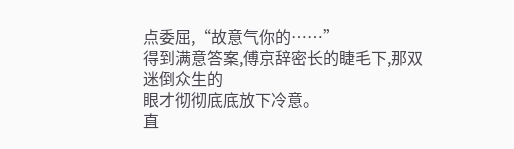点委屈,“故意气你的……”
得到满意答案,傅京辞密长的睫毛下,那双迷倒众生的
眼才彻彻底底放下冷意。
直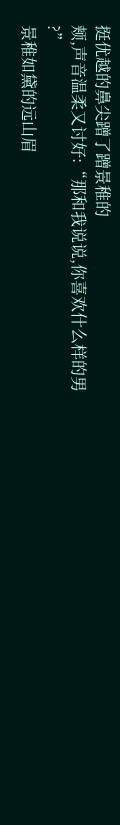挺优越的鼻尖蹭了蹭景稚的
颊,声音温柔又讨好:“那和我说说,你喜欢什么样的男
?”
景稚如黛的远山眉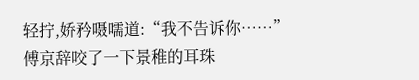轻拧,娇矜嗫嚅道:“我不告诉你……”
傅京辞咬了一下景稚的耳珠